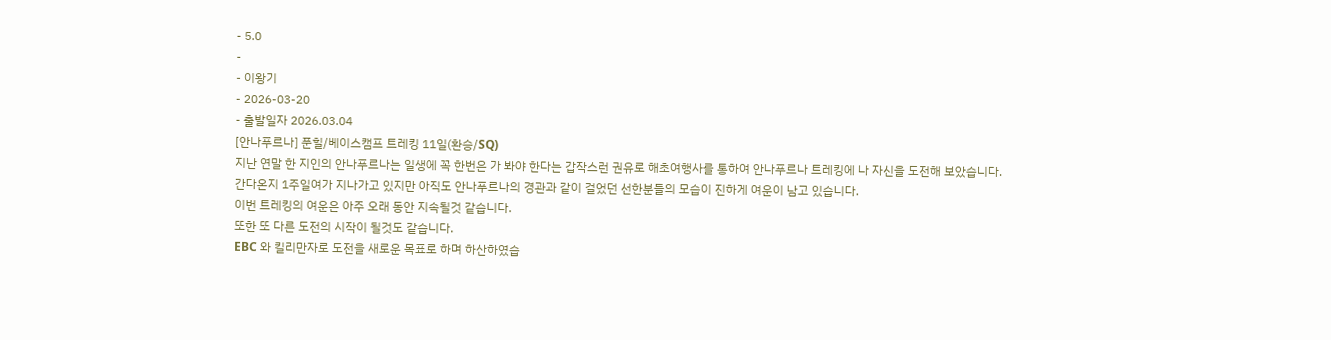- 5.0
-
- 이왕기
- 2026-03-20
- 출발일자 2026.03.04
[안나푸르나] 푼힐/베이스캠프 트레킹 11일(환승/SQ)
지난 연말 한 지인의 안나푸르나는 일생에 꼭 한번은 가 봐야 한다는 갑작스런 권유로 해초여행사를 통하여 안나푸르나 트레킹에 나 자신을 도전해 보았습니다.
간다온지 1주일여가 지나가고 있지만 아직도 안나푸르나의 경관과 같이 걸었던 선한분들의 모습이 진하게 여운이 남고 있습니다.
이번 트레킹의 여운은 아주 오래 동안 지속될것 같습니다.
또한 또 다른 도전의 시작이 될것도 같습니다.
EBC 와 킬리만자로 도전을 새로운 목표로 하며 하산하였습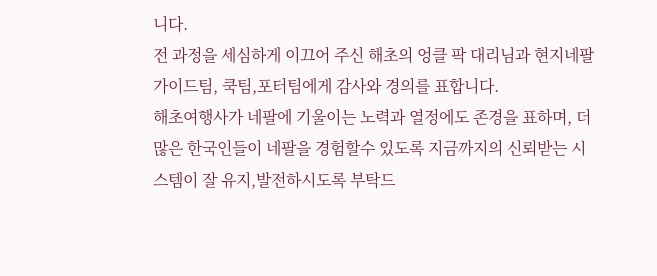니다.
전 과정을 세심하게 이끄어 주신 해초의 엉클 팍 대리님과 현지네팔 가이드팀, 쿡팀,포터팀에게 감사와 경의를 표합니다.
해초여행사가 네팔에 기울이는 노력과 열정에도 존경을 표하며, 더 많은 한국인들이 네팔을 경험할수 있도록 지금까지의 신뢰받는 시스템이 잘 유지,발전하시도록 부탁드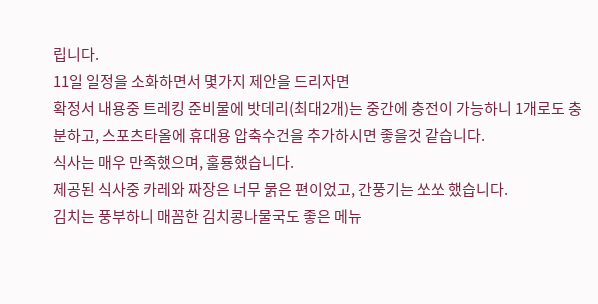립니다.
11일 일정을 소화하면서 몇가지 제안을 드리자면
확정서 내용중 트레킹 준비물에 밧데리(최대2개)는 중간에 충전이 가능하니 1개로도 충분하고, 스포츠타올에 휴대용 압축수건을 추가하시면 좋을것 같습니다.
식사는 매우 만족했으며, 훌룡했습니다.
제공된 식사중 카레와 짜장은 너무 묽은 편이었고, 간풍기는 쏘쏘 했습니다.
김치는 풍부하니 매꼼한 김치콩나물국도 좋은 메뉴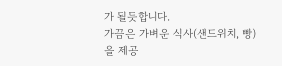가 될듯합니다.
가끔은 가벼운 식사(샌드위치, 빵)을 제공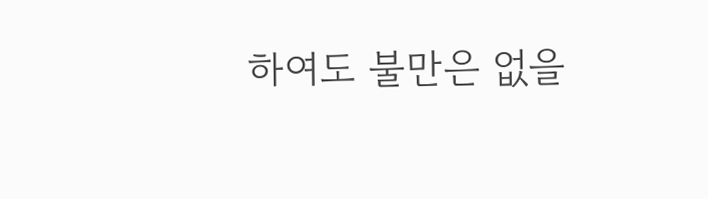하여도 불만은 없을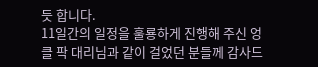듯 합니다.
11일간의 일정을 훌룡하게 진행해 주신 엉클 팍 대리님과 같이 걸었던 분들께 감사드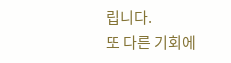립니다.
또 다른 기회에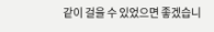같이 걸을 수 있었으면 좋겠습니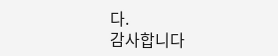다.
감사합니다